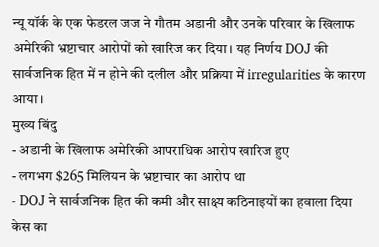न्यू यॉर्क के एक फेडरल जज ने गौतम अडानी और उनके परिवार के खिलाफ अमेरिकी भ्रष्टाचार आरोपों को खारिज कर दिया। यह निर्णय DOJ की सार्वजनिक हित में न होने की दलील और प्रक्रिया में irregularities के कारण आया।
मुख्य बिंदु
- अडानी के खिलाफ अमेरिकी आपराधिक आरोप खारिज हुए
- लगभग $265 मिलियन के भ्रष्टाचार का आरोप था
- DOJ ने सार्वजनिक हित की कमी और साक्ष्य कठिनाइयों का हवाला दिया
केस का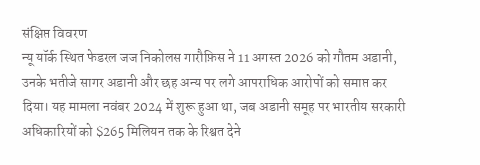संक्षिप्त विवरण
न्यू यॉर्क स्थित फेडरल जज निकोलस गारौफ़िस ने 11 अगस्त 2026 को गौतम अडानी, उनके भतीजे सागर अडानी और छह अन्य पर लगे आपराधिक आरोपों को समाप्त कर दिया। यह मामला नवंबर 2024 में शुरू हुआ था, जब अडानी समूह पर भारतीय सरकारी अधिकारियों को $265 मिलियन तक के रिश्वत देने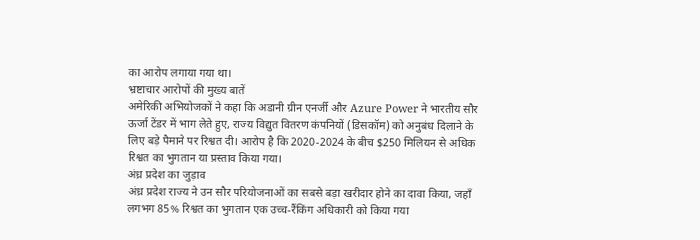का आरोप लगाया गया था।
भ्रष्टाचार आरोपों की मुख्य बातें
अमेरिकी अभियोजकों ने कहा कि अडानी ग्रीन एनर्जी और Azure Power ने भारतीय सौर ऊर्जा टेंडर में भाग लेते हुए, राज्य विद्युत वितरण कंपनियों (डिसकॉम) को अनुबंध दिलाने के लिए बड़े पैमाने पर रिश्वत दी। आरोप है कि 2020‑2024 के बीच $250 मिलियन से अधिक रिश्वत का भुगतान या प्रस्ताव किया गया।
अंध्र प्रदेश का जुड़ाव
अंध्र प्रदेश राज्य ने उन सौर परियोजनाओं का सबसे बड़ा खरीदार होने का दावा किया, जहाँ लगभग 85% रिश्वत का भुगतान एक उच्च‑रैंकिंग अधिकारी को किया गया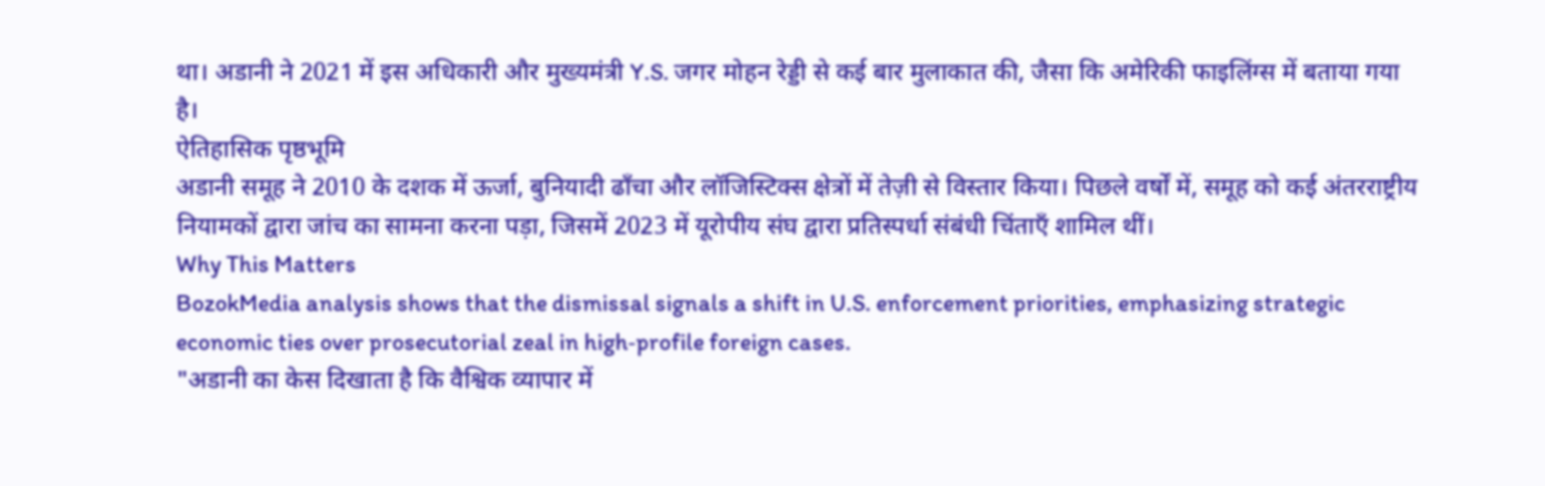था। अडानी ने 2021 में इस अधिकारी और मुख्यमंत्री Y.S. जगर मोहन रेड्डी से कई बार मुलाकात की, जैसा कि अमेरिकी फाइलिंग्स में बताया गया है।
ऐतिहासिक पृष्ठभूमि
अडानी समूह ने 2010 के दशक में ऊर्जा, बुनियादी ढाँचा और लॉजिस्टिक्स क्षेत्रों में तेज़ी से विस्तार किया। पिछले वर्षों में, समूह को कई अंतरराष्ट्रीय नियामकों द्वारा जांच का सामना करना पड़ा, जिसमें 2023 में यूरोपीय संघ द्वारा प्रतिस्पर्धा संबंधी चिंताएँ शामिल थीं।
Why This Matters
BozokMedia analysis shows that the dismissal signals a shift in U.S. enforcement priorities, emphasizing strategic economic ties over prosecutorial zeal in high‑profile foreign cases.
"अडानी का केस दिखाता है कि वैश्विक व्यापार में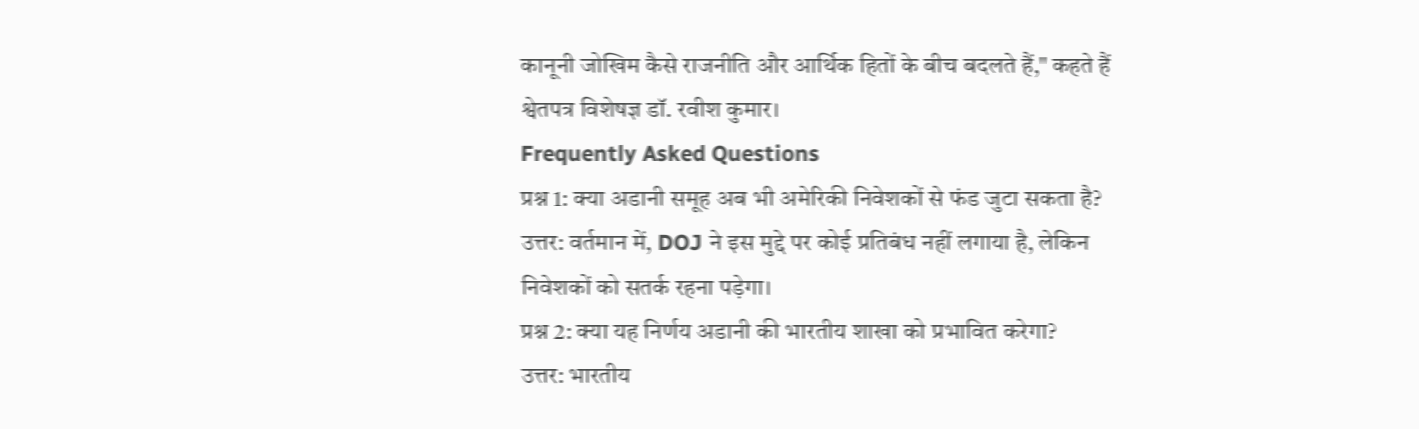कानूनी जोखिम कैसे राजनीति और आर्थिक हितों के बीच बदलते हैं," कहते हैं श्वेतपत्र विशेषज्ञ डॉ. रवीश कुमार।
Frequently Asked Questions
प्रश्न 1: क्या अडानी समूह अब भी अमेरिकी निवेशकों से फंड जुटा सकता है?
उत्तर: वर्तमान में, DOJ ने इस मुद्दे पर कोई प्रतिबंध नहीं लगाया है, लेकिन निवेशकों को सतर्क रहना पड़ेगा।
प्रश्न 2: क्या यह निर्णय अडानी की भारतीय शाखा को प्रभावित करेगा?
उत्तर: भारतीय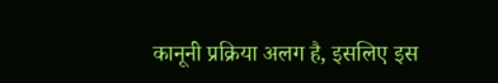कानूनी प्रक्रिया अलग है, इसलिए इस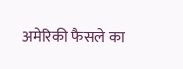अमेरिकी फैसले का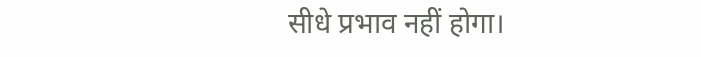सीधे प्रभाव नहीं होगा।